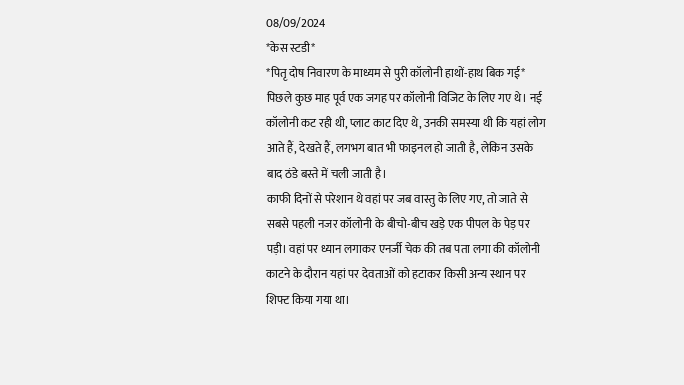08/09/2024
*केस स्टडी*
*पितृ दोष निवारण के माध्यम से पुरी कॉलोनी हाथों-हाथ बिक गई*
पिछले कुछ माह पूर्व एक जगह पर कॉलोनी विजिट के लिए गए थे। नई कॉलोनी कट रही थी, प्लाट काट दिए थे, उनकी समस्या थी कि यहां लोग आते हैं, देखते हैं, लगभग बात भी फाइनल हो जाती है, लेकिन उसके बाद ठंडे बस्ते में चली जाती है।
काफी दिनों से परेशान थे वहां पर जब वास्तु के लिए गए, तो जाते से सबसे पहली नजर कॉलोनी के बीचो-बीच खड़े एक पीपल के पेड़ पर पड़ी। वहां पर ध्यान लगाकर एनर्जी चेक की तब पता लगा की कॉलोनी काटने के दौरान यहां पर देवताओं को हटाकर किसी अन्य स्थान पर शिफ्ट किया गया था।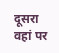दूसरा वहां पर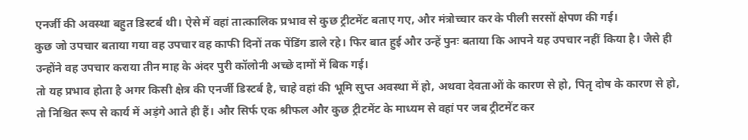एनर्जी की अवस्था बहुत डिस्टर्ब थी। ऐसे में वहां तात्कालिक प्रभाव से कुछ ट्रीटमेंट बताए गए, और मंत्रोच्चार कर के पीली सरसों क्षेपण की गई।
कुछ जो उपचार बताया गया वह उपचार वह काफी दिनों तक पेंडिंग डाले रहे। फिर बात हुई और उन्हें पुनः बताया कि आपने यह उपचार नहीं किया है। जैसे ही उन्होंने वह उपचार कराया तीन माह के अंदर पुरी कॉलोनी अच्छे दामों में बिक गई।
तो यह प्रभाव होता है अगर किसी क्षेत्र की एनर्जी डिस्टर्ब है, चाहे वहां की भूमि सुप्त अवस्था में हो, अथवा देवताओं के कारण से हो, पितृ दोष के कारण से हो, तो निश्चित रूप से कार्य में अड़ंगे आते ही हैं। और सिर्फ एक श्रीफल और कुछ ट्रीटमेंट के माध्यम से वहां पर जब ट्रीटमेंट कर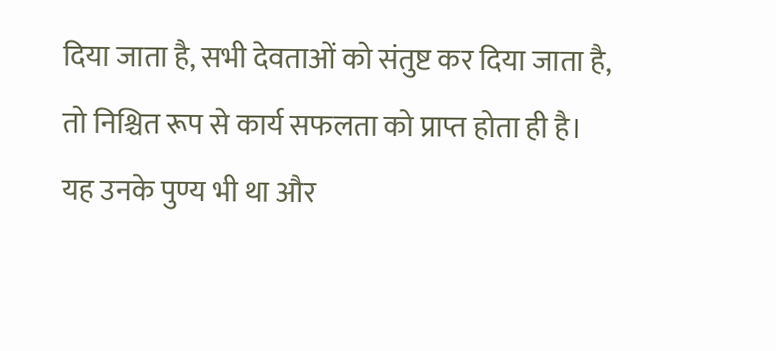दिया जाता है, सभी देवताओं को संतुष्ट कर दिया जाता है, तो निश्चित रूप से कार्य सफलता को प्राप्त होता ही है।
यह उनके पुण्य भी था और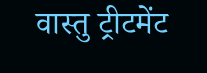वास्तु ट्रीटमेंट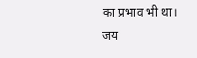का प्रभाव भी था।
जय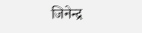जिनेन्द्र